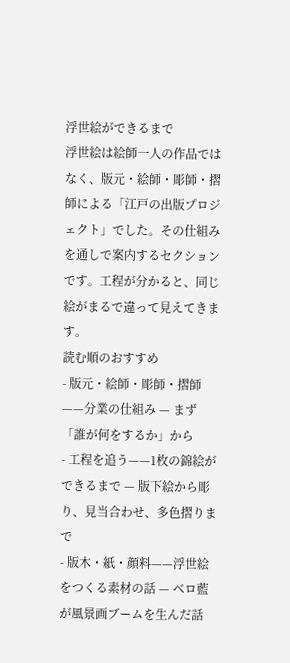浮世絵ができるまで
浮世絵は絵師一人の作品ではなく、版元・絵師・彫師・摺師による「江戸の出版プロジェクト」でした。その仕組みを通しで案内するセクションです。工程が分かると、同じ絵がまるで違って見えてきます。
読む順のおすすめ
- 版元・絵師・彫師・摺師——分業の仕組み — まず「誰が何をするか」から
- 工程を追う——1枚の錦絵ができるまで — 版下絵から彫り、見当合わせ、多色摺りまで
- 版木・紙・顔料——浮世絵をつくる素材の話 — ベロ藍が風景画ブームを生んだ話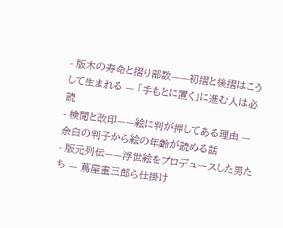- 版木の寿命と摺り部数——初摺と後摺はこうして生まれる — 「手もとに置く」に進む人は必読
- 検閲と改印——絵に判が押してある理由 — 余白の判子から絵の年齢が読める話
- 版元列伝——浮世絵をプロデュースした男たち — 蔦屋重三郎ら仕掛け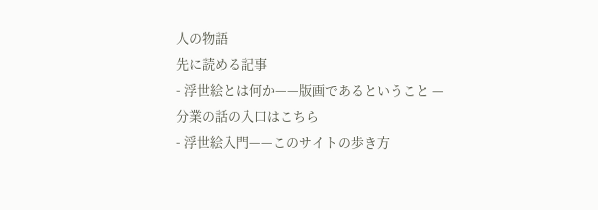人の物語
先に読める記事
- 浮世絵とは何か——版画であるということ — 分業の話の入口はこちら
- 浮世絵入門——このサイトの歩き方